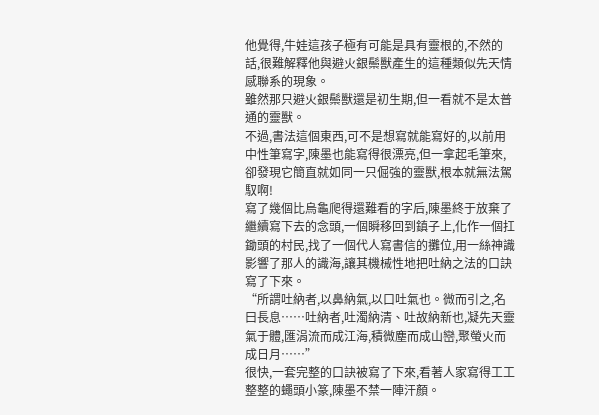他覺得,牛娃這孩子極有可能是具有靈根的,不然的話,很難解釋他與避火銀鬃獸產生的這種類似先天情感聯系的現象。
雖然那只避火銀鬃獸還是初生期,但一看就不是太普通的靈獸。
不過,書法這個東西,可不是想寫就能寫好的,以前用中性筆寫字,陳墨也能寫得很漂亮,但一拿起毛筆來,卻發現它簡直就如同一只倔強的靈獸,根本就無法駕馭啊!
寫了幾個比烏龜爬得還難看的字后,陳墨終于放棄了繼續寫下去的念頭,一個瞬移回到鎮子上,化作一個扛鋤頭的村民,找了一個代人寫書信的攤位,用一絲神識影響了那人的識海,讓其機械性地把吐納之法的口訣寫了下來。
“所謂吐納者,以鼻納氣,以口吐氣也。微而引之,名曰長息……吐納者,吐濁納清、吐故納新也,凝先天靈氣于體,匯涓流而成江海,積微塵而成山巒,聚螢火而成日月……”
很快,一套完整的口訣被寫了下來,看著人家寫得工工整整的蠅頭小篆,陳墨不禁一陣汗顏。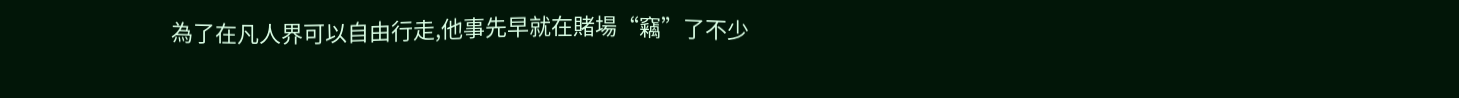為了在凡人界可以自由行走,他事先早就在賭場“竊”了不少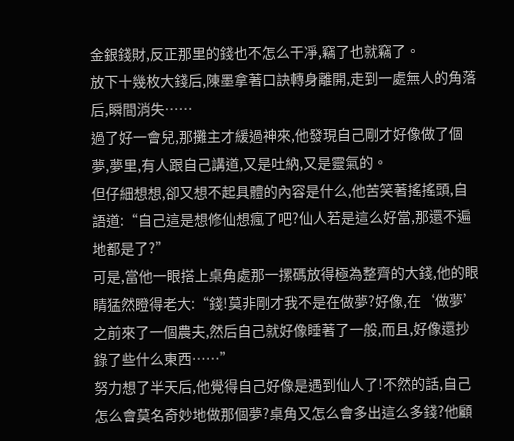金銀錢財,反正那里的錢也不怎么干凈,竊了也就竊了。
放下十幾枚大錢后,陳墨拿著口訣轉身離開,走到一處無人的角落后,瞬間消失……
過了好一會兒,那攤主才緩過神來,他發現自己剛才好像做了個夢,夢里,有人跟自己講道,又是吐納,又是靈氣的。
但仔細想想,卻又想不起具體的內容是什么,他苦笑著搖搖頭,自語道:“自己這是想修仙想瘋了吧?仙人若是這么好當,那還不遍地都是了?”
可是,當他一眼搭上桌角處那一摞碼放得極為整齊的大錢,他的眼睛猛然瞪得老大:“錢!莫非剛才我不是在做夢?好像,在‘做夢’之前來了一個農夫,然后自己就好像睡著了一般,而且,好像還抄錄了些什么東西……”
努力想了半天后,他覺得自己好像是遇到仙人了!不然的話,自己怎么會莫名奇妙地做那個夢?桌角又怎么會多出這么多錢?他顧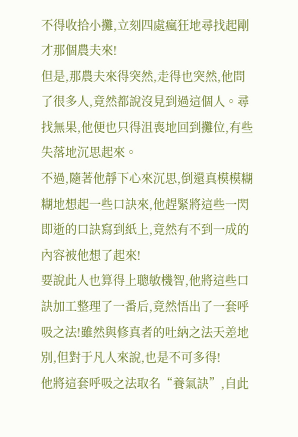不得收拾小攤,立刻四處瘋狂地尋找起剛才那個農夫來!
但是,那農夫來得突然,走得也突然,他問了很多人,竟然都說沒見到過這個人。尋找無果,他便也只得沮喪地回到攤位,有些失落地沉思起來。
不過,隨著他靜下心來沉思,倒還真模模糊糊地想起一些口訣來,他趕緊將這些一閃即逝的口訣寫到紙上,竟然有不到一成的內容被他想了起來!
要說此人也算得上聰敏機智,他將這些口訣加工整理了一番后,竟然悟出了一套呼吸之法!雖然與修真者的吐納之法天差地別,但對于凡人來說,也是不可多得!
他將這套呼吸之法取名“養氣訣”,自此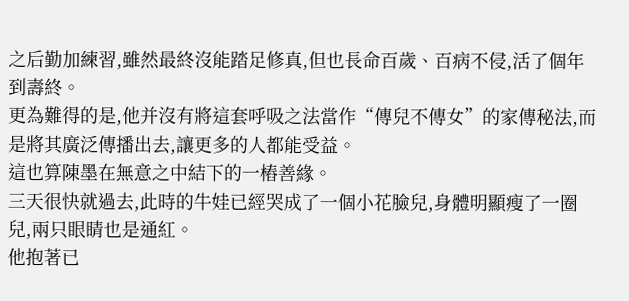之后勤加練習,雖然最終沒能踏足修真,但也長命百歲、百病不侵,活了個年到壽終。
更為難得的是,他并沒有將這套呼吸之法當作“傳兒不傳女”的家傳秘法,而是將其廣泛傳播出去,讓更多的人都能受益。
這也算陳墨在無意之中結下的一樁善緣。
三天很快就過去,此時的牛娃已經哭成了一個小花臉兒,身體明顯瘦了一圈兒,兩只眼睛也是通紅。
他抱著已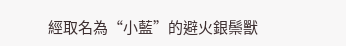經取名為“小藍”的避火銀鬃獸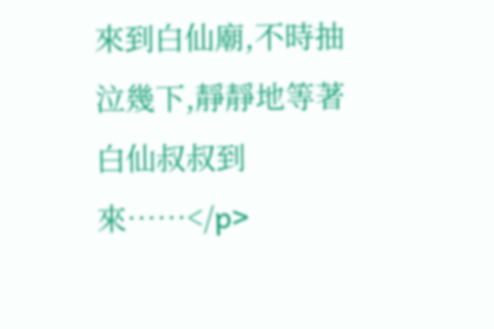來到白仙廟,不時抽泣幾下,靜靜地等著白仙叔叔到來……</p>